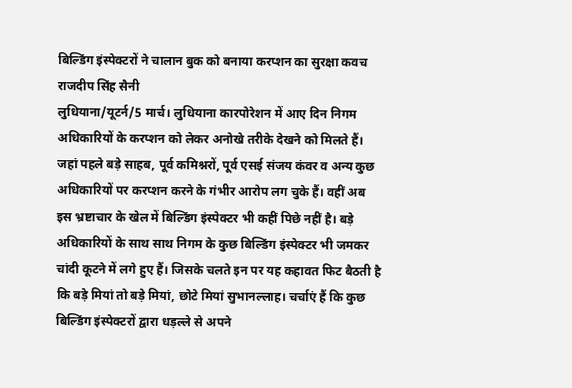बिल्डिंग इंस्पेक्टरों ने चालान बुक को बनाया करप्शन का सुरक्षा कवच
राजदीप सिंह सैनी
लुधियाना/यूटर्न/5 मार्च। लुधियाना कारपोरेशन में आए दिन निगम अधिकारियों के करप्शन को लेकर अनोखे तरीके देखने को मिलते हैं। जहां पहले बड़े साहब, पूर्व कमिश्नरों, पूर्व एसई संजय कंवर व अन्य कुछ अधिकारियों पर करप्शन करने के गंभीर आरोप लग चुके हैं। वहीं अब इस भ्रष्टाचार के खेल में बिल्डिंग इंस्पेक्टर भी कहीं पिछे नहीं है। बड़े अधिकारियों के साथ साथ निगम के कुछ बिल्डिंग इंस्पेक्टर भी जमकर चांदी कूटने में लगे हुए हैं। जिसके चलते इन पर यह कहावत फिट बैठती है कि बड़े मियां तो बड़े मियां, छोटे मियां सुभानल्लाह। चर्चाएं हैं कि कुछ बिल्डिंग इंस्पेक्टरों द्वारा धड़ल्ले से अपने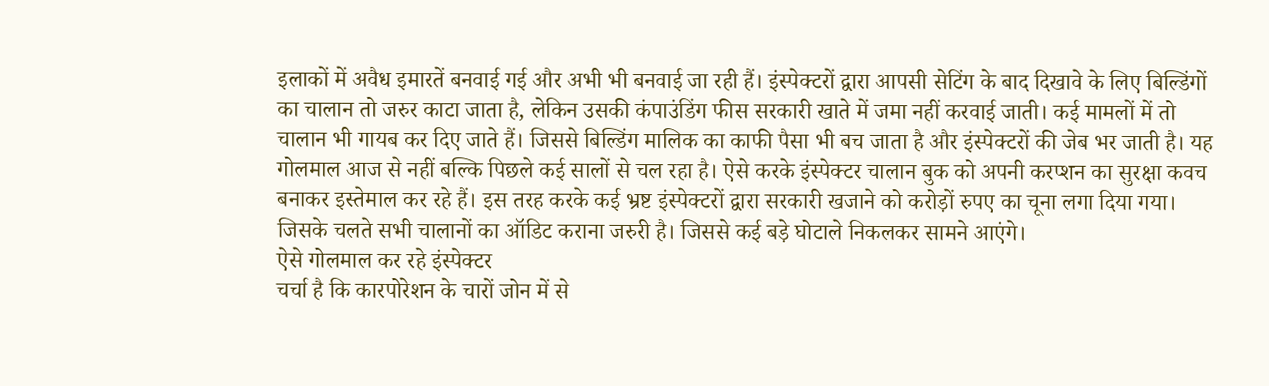इलाकों में अवैध इमारतें बनवाई गई और अभी भी बनवाई जा रही हैं। इंस्पेक्टरों द्वारा आपसी सेटिंग के बाद दिखावे के लिए बिल्डिंगों का चालान तो जरुर काटा जाता है, लेकिन उसकी कंपाउंडिंग फीस सरकारी खाते में जमा नहीं करवाई जाती। कई मामलों में तो चालान भी गायब कर दिए जाते हैं। जिससे बिल्डिंग मालिक का काफी पैसा भी बच जाता है और इंस्पेक्टरों की जेब भर जाती है। यह गोलमाल आज से नहीं बल्कि पिछले कई सालों से चल रहा है। ऐसे करके इंस्पेक्टर चालान बुक को अपनी करप्शन का सुरक्षा कवच बनाकर इस्तेमाल कर रहे हैं। इस तरह करके कई भ्रष्ट इंस्पेक्टरों द्वारा सरकारी खजाने को करोड़ों रुपए का चूना लगा दिया गया। जिसके चलते सभी चालानों का ऑडिट कराना जरुरी है। जिससे कई बड़े घोटाले निकलकर सामने आएंगे।
ऐसे गोलमाल कर रहे इंस्पेक्टर
चर्चा है कि कारपोरेशन के चारों जोन में से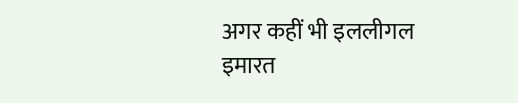अगर कहीं भी इललीगल इमारत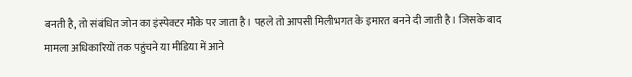बनती है, तो संबंधित जोन का इंस्पेक्टर मौके पर जाता है। पहले तो आपसी मिलीभगत के इमारत बनने दी जाती है। जिसके बाद मामला अधिकारियों तक पहुंचने या मीडिया में आने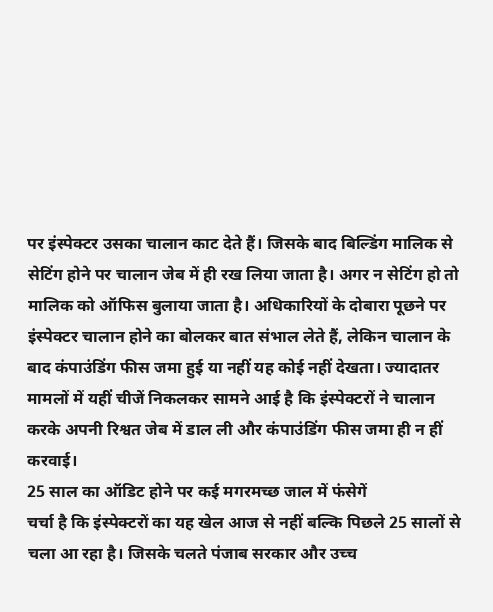पर इंस्पेक्टर उसका चालान काट देते हैं। जिसके बाद बिल्डिंग मालिक से सेटिंग होने पर चालान जेब में ही रख लिया जाता है। अगर न सेटिंग हो तो मालिक को ऑफिस बुलाया जाता है। अधिकारियों के दोबारा पूछने पर इंस्पेक्टर चालान होने का बोलकर बात संभाल लेते हैं, लेकिन चालान के बाद कंपाउंडिंग फीस जमा हुई या नहीं यह कोई नहीं देखता। ज्यादातर मामलों में यहीं चीजें निकलकर सामने आई है कि इंस्पेक्टरों ने चालान करके अपनी रिश्वत जेब में डाल ली और कंपाउंडिंग फीस जमा ही न हीं करवाई।
25 साल का ऑडिट होने पर कई मगरमच्छ जाल में फंसेगें
चर्चा है कि इंस्पेक्टरों का यह खेल आज से नहीं बल्कि पिछले 25 सालों से चला आ रहा है। जिसके चलते पंजाब सरकार और उच्च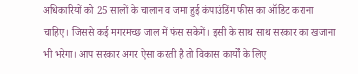अधिकारियों को 25 सालों के चालान व जमा हुई कंपाउंडिंग फीस का ऑडिट कराना चाहिए। जिससे कई मगरमच्छ जाल में फंस सकेगें। इसी के साथ साथ सरकार का खजाना भी भरेगा। आप सरकार अगर ऐसा करती है तो विकास कार्यों के लिए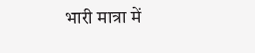भारी मात्रा में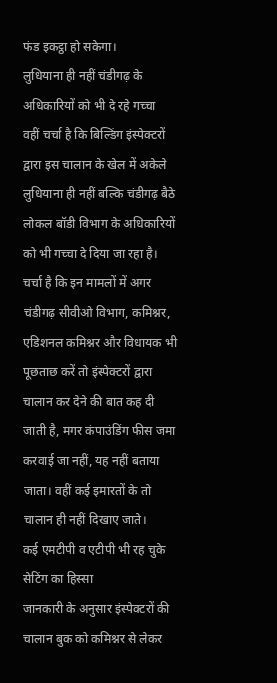फंड इकट्ठा हो सकेगा।
लुधियाना ही नहीं चंडीगढ़ के अधिकारियों को भी दे रहे गच्चा
वहीं चर्चा है कि बिल्डिंग इंस्पेक्टरों द्वारा इस चालान के खेल में अकेले लुधियाना ही नहीं बल्कि चंडीगढ़ बैठे लोकल बॉडी विभाग के अधिकारियों को भी गच्चा दे दिया जा रहा है। चर्चा है कि इन मामलों में अगर चंडीगढ़ सीवीओ विभाग, कमिश्नर, एडिशनल कमिश्नर और विधायक भी पूछताछ करें तो इंस्पेक्टरों द्वारा चालान कर देने की बात कह दी जाती है, मगर कंपाउंडिंग फीस जमा करवाई जा नहीं, यह नहीं बताया जाता। वहीं कई इमारतों के तो चालान ही नहीं दिखाए जाते।
कई एमटीपी व एटीपी भी रह चुके सेटिंग का हिस्सा
जानकारी के अनुसार इंस्पेक्टरों की चालान बुक को कमिश्नर से लेकर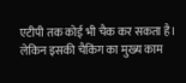एटीपी तक कोई भी चैक कर सकता है। लेकिन इसकी चैकिंग का मुख्य काम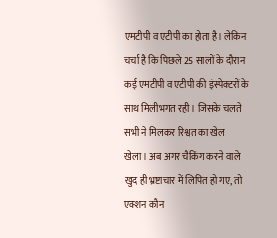एमटीपी व एटीपी का होता है। लेकिन चर्चा है कि पिछले 25 सालों के दौरान कई एमटीपी व एटीपी की इंस्पेक्टरों के साथ मिलीभगत रही। जिसके चलते सभी ने मिलकर रिश्वत का खेल खेला। अब अगर चैकिंग करने वाले खुद ही भ्रष्टाचार में लिपित हो गए, तो एक्शन कौन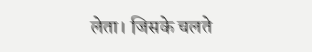लेता। जिसके चलते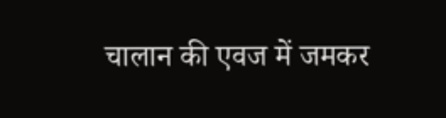चालान की एवज में जमकर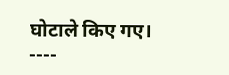घोटाले किए गए।
----